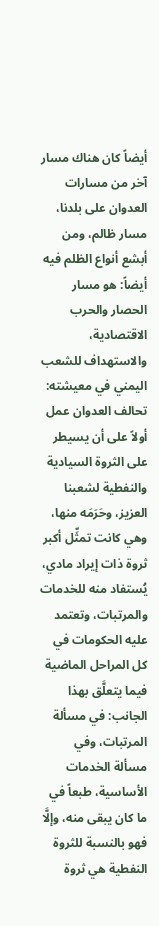أيضاً كان هناك مسار آخر من مسارات العدوان على بلدنا، مسار ظالم، ومن أبشع أنواع الظلم فيه أيضاً: هو مسار الحصار والحرب الاقتصادية، والاستهداف للشعب اليمني في معيشته:
تحالف العدوان عمل أولاً على أن يسيطر على الثروة السيادية والنفطية لشعبنا العزيز، وحَرَمَه منها، وهي كانت تمثِّل أكبر ثروة ذات إيراد مادي، يُستفاد منه للخدمات والمرتبات، وتعتمد عليه الحكومات في كل المراحل الماضية فيما يتعلَّق بهذا الجانب: في مسألة المرتبات، وفي مسألة الخدمات الأساسية، طبعاً في ما كان يبقى منه، وإلَّا فهو بالنسبة للثروة النفطية هي ثروة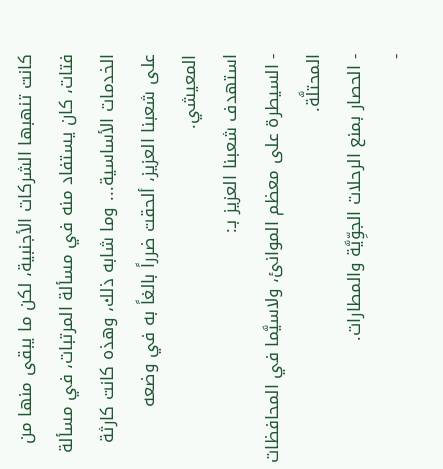كانت تنهبها الشركات الأجنبية، لكن ما يبقى منها من فتات، كان يستفاد منه في مسألة المرتبات، في مسألة الخدمات الأساسية... وما شابه ذلك، وهذه كانت كارثة على شعبنا العزيز، ألحقت ضرراً بالغاً به في وضعه المعيشي.
استهدف شعبنا العزيز بـ:
- السيطرة على معظم الموانئ، ولاسيَّما في المحافظات المحتلَّة.
- الحصار بمنع الرحلات الجوِّيَّة والمطارات.
-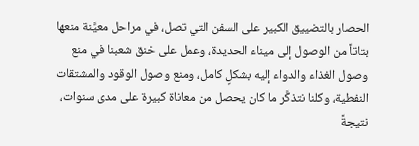الحصار بالتضييق الكبير على السفن التي تصل، في مراحل معيَّنة منعها بتاتاً من الوصول إلى ميناء الحديدة، وعمل على خنق شعبنا في منع وصول الغذاء والدواء إليه بشكلٍ كامل، ومنع وصول الوقود والمشتقات النفطية، وكلنا نتذكَّر ما كان يحصل من معاناة كبيرة على مدى سنوات، نتيجةً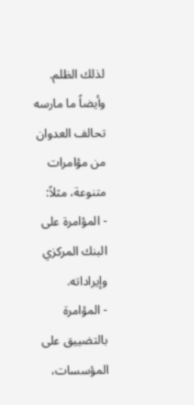لذلك الظلم.
وأيضاً ما مارسه تحالف العدوان من مؤامرات متنوعة، مثلاً:
- المؤامرة على البنك المركزي وإيراداته.
- المؤامرة بالتضييق على المؤسسات،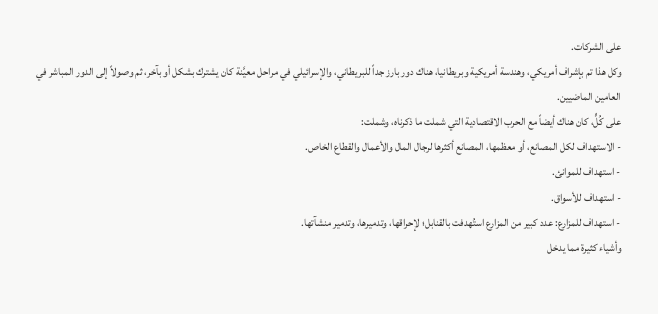على الشركات.
وكل هذا تم بإشراف أمريكي، وهندسة أمريكية وبريطانيا، هناك دور بارز جداً للبريطاني، والإسرائيلي في مراحل معيَّنة كان يشترك بشكل أو بآخر، ثم وصولاً إلى الدور المباشر في العامين الماضيين.
على كُلٍّ، كان هناك أيضاً مع الحرب الاقتصادية التي شملت ما ذكرناه، وشملت:
- الاستهداف لكل المصانع، أو معظمها، المصانع أكثرها لرجال المال والأعمال والقطاع الخاص.
- استهداف للموانئ.
- استهداف للأسواق.
- استهداف للمزارع: عدد كبير من المزارع استُهدفت بالقنابل؛ لإحراقها، وتدميرها، وتدمير منشآتها.
وأشياء كثيرة مما يدخل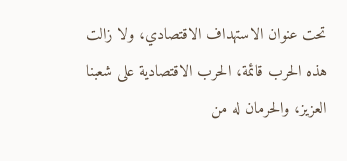تحت عنوان الاستهداف الاقتصادي، ولا زالت هذه الحرب قائمة، الحرب الاقتصادية على شعبنا العزيز، والحرمان له من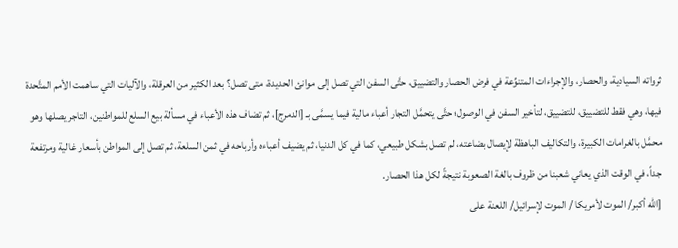ثرواته السيادية، والحصار، والإجراءات المتنوِّعة في فرض الحصار والتضييق، حتَّى السفن التي تصل إلى موانئ الحديدة، متى تصل؟ بعد الكثير من العرقلة، والآليات التي ساهمت الأمم المتَّحدة فيها، وهي فقط للتضييق، للتضييق، لتأخير السفن في الوصول؛ حتَّى يتحمَّل التجار أعباء مالية فيما يسمَّى بـ [الدمرج]، ثم تضاف هذه الأعباء في مسألة بيع السلع للمواطنين، التاجر يصلها وهو محمَّل بالغرامات الكبيرة، والتكاليف الباهظة لإيصال بضاعته، لم تصل بشكل طبيعي، كما في كل الدنيا، ثم يضيف أعباءه وأرباحه في ثمن السلعة، ثم تصل إلى المواطن بأسعار غالية ومرتفعة جداً، في الوقت الذي يعاني شعبنا من ظروف بالغة الصعوبة نتيجةً لكل هذا الحصار.
[الله أكبر/ الموت لأمريكا / الموت لإسرائيل/ اللعنة على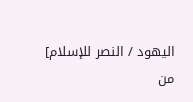اليهود / النصر للإسلام]
من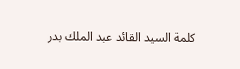كلمة السيد القائد عبد الملك بدر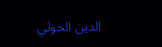الدين الحوثي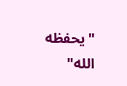"يحفظه الله"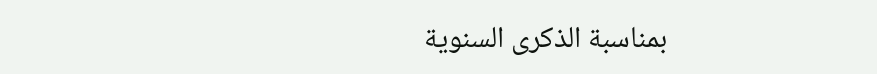بمناسبة الذكرى السنوية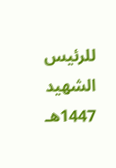للرئيس الشهيد 1447هـ